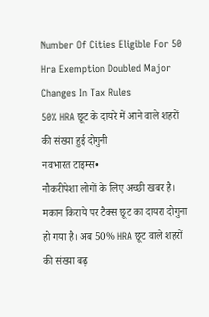Number Of Cities Eligible For 50 Hra Exemption Doubled Major Changes In Tax Rules
50% HRA छूट के दायरे में आने वाले शहरों की संख्या हुई दोगुनी
नवभारत टाइम्स•
नौकरीपेशा लोगों के लिए अच्छी खबर है। मकान किराये पर टैक्स छूट का दायरा दोगुना हो गया है। अब 50% HRA छूट वाले शहरों की संख्या बढ़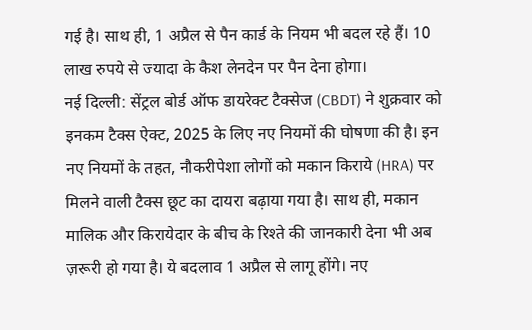गई है। साथ ही, 1 अप्रैल से पैन कार्ड के नियम भी बदल रहे हैं। 10 लाख रुपये से ज्यादा के कैश लेनदेन पर पैन देना होगा।
नई दिल्ली: सेंट्रल बोर्ड ऑफ डायरेक्ट टैक्सेज (CBDT) ने शुक्रवार को इनकम टैक्स ऐक्ट, 2025 के लिए नए नियमों की घोषणा की है। इन नए नियमों के तहत, नौकरीपेशा लोगों को मकान किराये (HRA) पर मिलने वाली टैक्स छूट का दायरा बढ़ाया गया है। साथ ही, मकान मालिक और किरायेदार के बीच के रिश्ते की जानकारी देना भी अब ज़रूरी हो गया है। ये बदलाव 1 अप्रैल से लागू होंगे। नए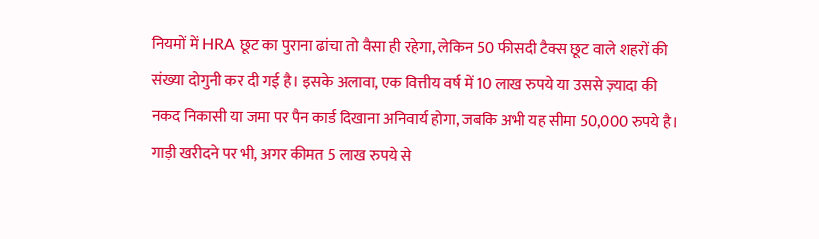नियमों में HRA छूट का पुराना ढांचा तो वैसा ही रहेगा, लेकिन 50 फीसदी टैक्स छूट वाले शहरों की संख्या दोगुनी कर दी गई है। इसके अलावा, एक वित्तीय वर्ष में 10 लाख रुपये या उससे ज़्यादा की नकद निकासी या जमा पर पैन कार्ड दिखाना अनिवार्य होगा, जबकि अभी यह सीमा 50,000 रुपये है। गाड़ी खरीदने पर भी, अगर कीमत 5 लाख रुपये से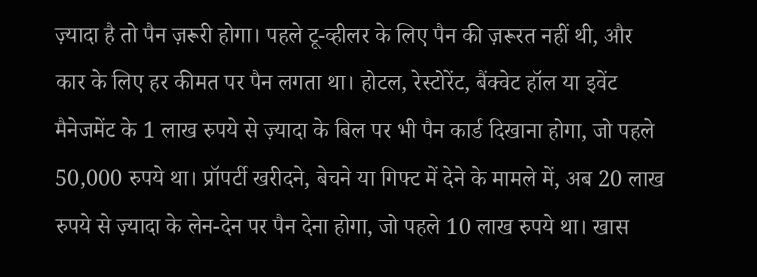ज़्यादा है तो पैन ज़रूरी होगा। पहले टू-व्हीलर के लिए पैन की ज़रूरत नहीं थी, और कार के लिए हर कीमत पर पैन लगता था। होटल, रेस्टोरेंट, बैंक्वेट हॉल या इवेंट मैनेजमेंट के 1 लाख रुपये से ज़्यादा के बिल पर भी पैन कार्ड दिखाना होगा, जो पहले 50,000 रुपये था। प्रॉपर्टी खरीदने, बेचने या गिफ्ट में देने के मामले में, अब 20 लाख रुपये से ज़्यादा के लेन-देन पर पैन देना होगा, जो पहले 10 लाख रुपये था। खास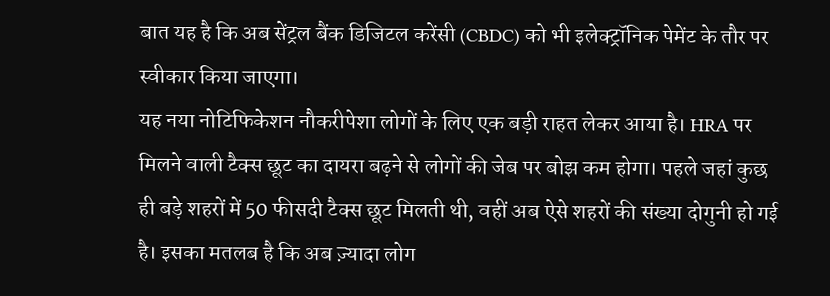बात यह है कि अब सेंट्रल बैंक डिजिटल करेंसी (CBDC) को भी इलेक्ट्रॉनिक पेमेंट के तौर पर स्वीकार किया जाएगा।
यह नया नोटिफिकेशन नौकरीपेशा लोगों के लिए एक बड़ी राहत लेकर आया है। HRA पर मिलने वाली टैक्स छूट का दायरा बढ़ने से लोगों की जेब पर बोझ कम होगा। पहले जहां कुछ ही बड़े शहरों में 50 फीसदी टैक्स छूट मिलती थी, वहीं अब ऐसे शहरों की संख्या दोगुनी हो गई है। इसका मतलब है कि अब ज़्यादा लोग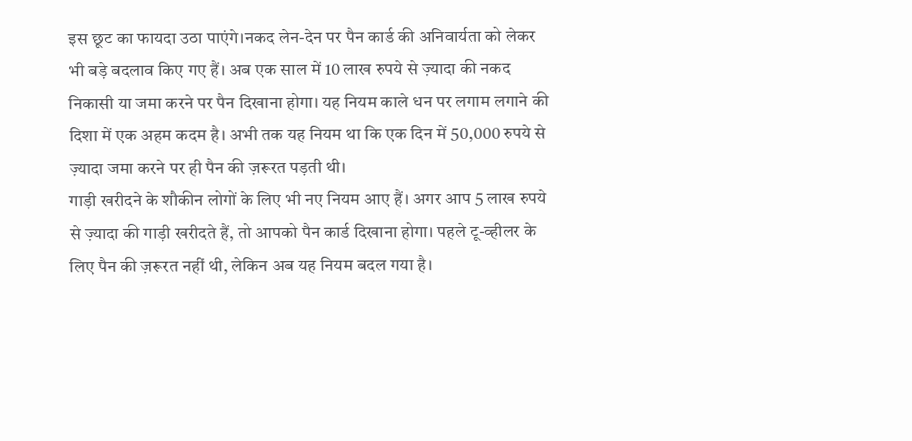इस छूट का फायदा उठा पाएंगे।नकद लेन-देन पर पैन कार्ड की अनिवार्यता को लेकर भी बड़े बदलाव किए गए हैं। अब एक साल में 10 लाख रुपये से ज़्यादा की नकद निकासी या जमा करने पर पैन दिखाना होगा। यह नियम काले धन पर लगाम लगाने की दिशा में एक अहम कदम है। अभी तक यह नियम था कि एक दिन में 50,000 रुपये से ज़्यादा जमा करने पर ही पैन की ज़रूरत पड़ती थी।
गाड़ी खरीदने के शौकीन लोगों के लिए भी नए नियम आए हैं। अगर आप 5 लाख रुपये से ज़्यादा की गाड़ी खरीदते हैं, तो आपको पैन कार्ड दिखाना होगा। पहले टू-व्हीलर के लिए पैन की ज़रूरत नहीं थी, लेकिन अब यह नियम बदल गया है।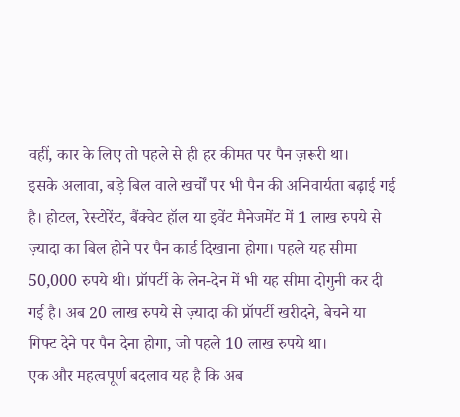वहीं, कार के लिए तो पहले से ही हर कीमत पर पैन ज़रूरी था।
इसके अलावा, बड़े बिल वाले खर्चों पर भी पैन की अनिवार्यता बढ़ाई गई है। होटल, रेस्टोरेंट, बैंक्वेट हॉल या इवेंट मैनेजमेंट में 1 लाख रुपये से ज़्यादा का बिल होने पर पैन कार्ड दिखाना होगा। पहले यह सीमा 50,000 रुपये थी। प्रॉपर्टी के लेन-देन में भी यह सीमा दोगुनी कर दी गई है। अब 20 लाख रुपये से ज़्यादा की प्रॉपर्टी खरीदने, बेचने या गिफ्ट देने पर पैन देना होगा, जो पहले 10 लाख रुपये था।
एक और महत्वपूर्ण बदलाव यह है कि अब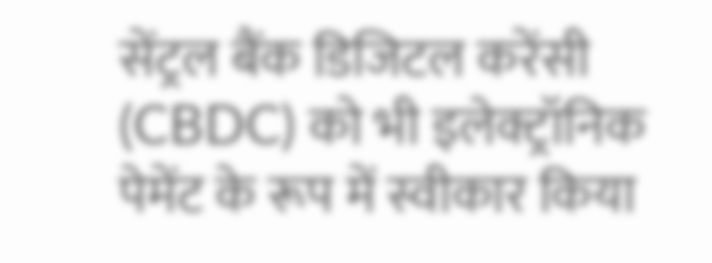सेंट्रल बैंक डिजिटल करेंसी (CBDC) को भी इलेक्ट्रॉनिक पेमेंट के रूप में स्वीकार किया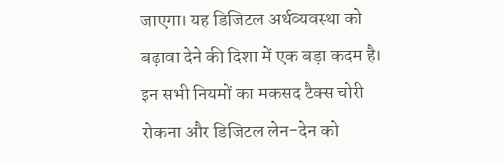जाएगा। यह डिजिटल अर्थव्यवस्था को बढ़ावा देने की दिशा में एक बड़ा कदम है। इन सभी नियमों का मकसद टैक्स चोरी रोकना और डिजिटल लेन-देन को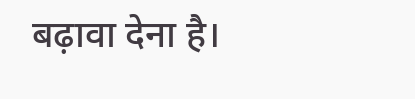बढ़ावा देना है।